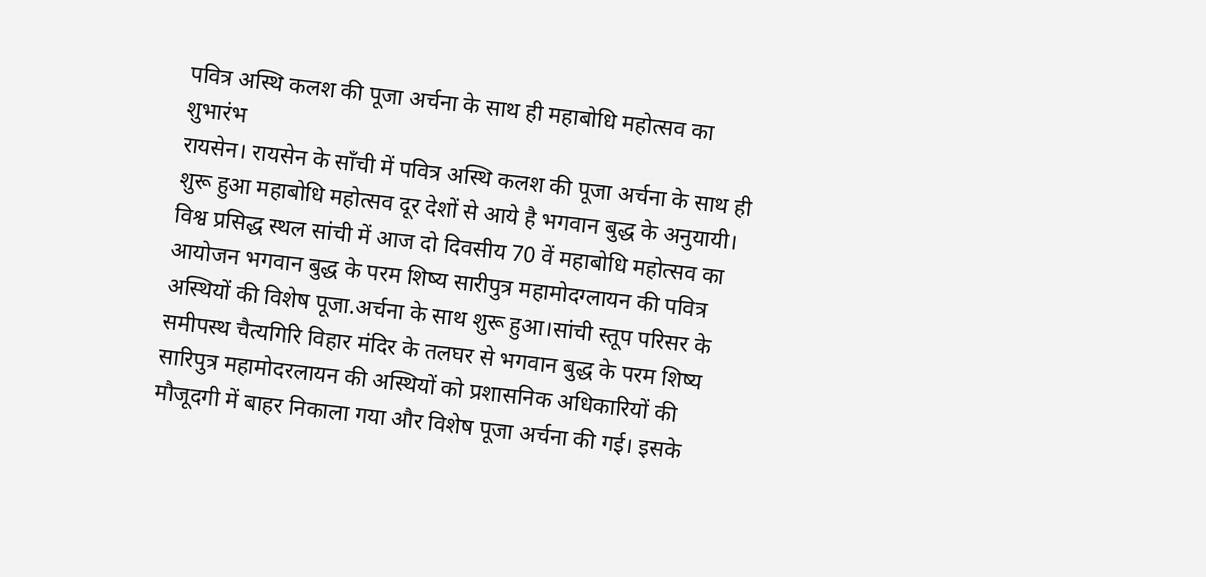पवित्र अस्थि कलश की पूजा अर्चना के साथ ही महाबोधि महोत्सव का शुभारंभ
रायसेन। रायसेन के साँची में पवित्र अस्थि कलश की पूजा अर्चना के साथ ही शुरू हुआ महाबोधि महोत्सव दूर देशों से आये है भगवान बुद्ध के अनुयायी।
विश्व प्रसिद्ध स्थल सांची में आज दो दिवसीय 70 वें महाबोधि महोत्सव का आयोजन भगवान बुद्ध के परम शिष्य सारीपुत्र महामोदग्लायन की पवित्र अस्थियों की विशेष पूजा.अर्चना के साथ शुरू हुआ।सांची स्तूप परिसर के समीपस्थ चैत्यगिरि विहार मंदिर के तलघर से भगवान बुद्ध के परम शिष्य सारिपुत्र महामोदरलायन की अस्थियों को प्रशासनिक अधिकारियों की मौजूदगी में बाहर निकाला गया और विशेष पूजा अर्चना की गई। इसके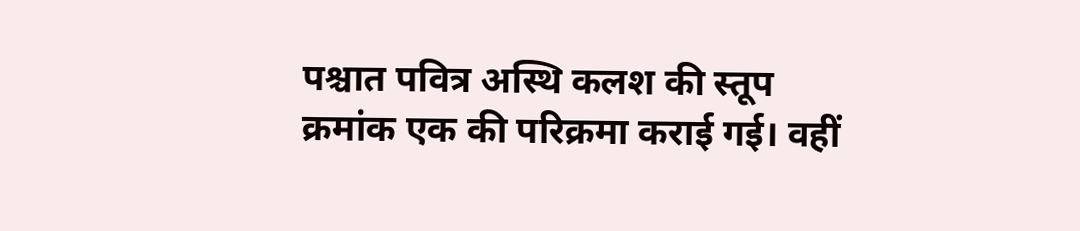पश्चात पवित्र अस्थि कलश की स्तूप क्रमांक एक की परिक्रमा कराई गई। वहीं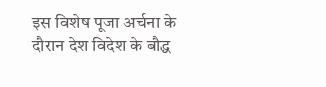इस विशेष पूजा अर्चना के दौरान देश विदेश के बौद्ध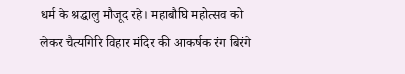धर्म के श्रद्धालु मौजूद रहे। महाबौघि महोत्सव को लेकर चैत्यगिरि विहार मंदिर की आकर्षक रंग बिरंगे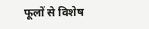फूलों से विशेष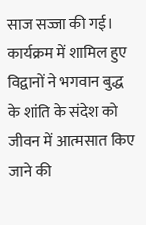साज सज्जा की गई। कार्यक्रम में शामिल हुए विद्वानों ने भगवान बुद्ध के शांति के संदेश को जीवन में आत्मसात किए जाने की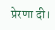प्रेरणा दी।